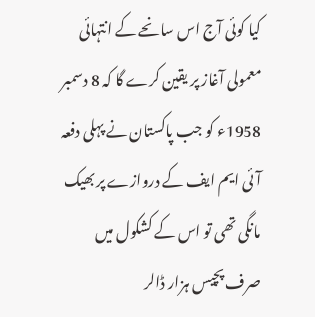کیا کوئی آج اس سانحے کے انتہائی معمولی آغاز پر یقین کرے گا کہ 8 دسمبر 1958ء کو جب پاکستان نے پہلی دفعہ آئی ایم ایف کے دروازے پر بھیک مانگی تھی تو اس کے کشکول میں صرف پچیس ہزار ڈالر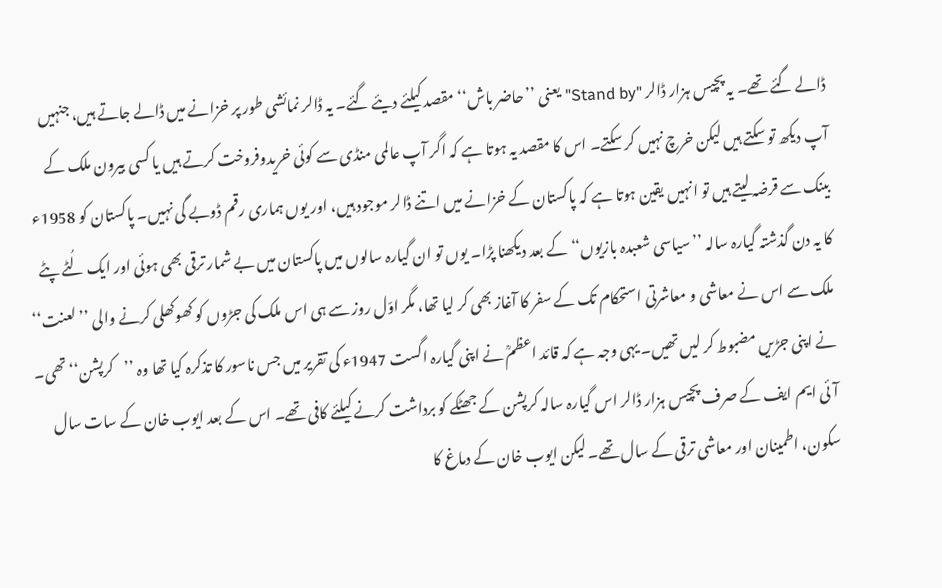ڈالے گئے تھے۔ یہ پچیس ہزار ڈالر "Stand by" یعنی ’’حاضر باش‘‘ مقصد کیلئے دیئے گئے۔ یہ ڈالر نمائشی طور پر خزانے میں ڈالے جاتے ہیں، جنہیں آپ دیکھ تو سکتے ہیں لیکن خرچ نہیں کر سکتے۔ اس کا مقصد یہ ہوتا ہے کہ اگر آپ عالمی منڈی سے کوئی خریدوفروخت کرتے ہیں یا کسی بیرون ملک کے بینک سے قرضہ لیتے ہیں تو انہیں یقین ہوتا ہے کہ پاکستان کے خزانے میں اتنے ڈالر موجود ہیں، اور یوں ہماری رقم ڈوبے گی نہیں۔ پاکستان کو 1958ء کا یہ دن گذشتہ گیارہ سالہ ’’سیاسی شعبدہ بازیوں‘‘ کے بعد دیکھنا پڑا۔ یوں تو ان گیارہ سالوں میں پاکستان میں بے شمار ترقی بھی ہوئی اور ایک لُٹے پٹے ملک سے اس نے معاشی و معاشرتی استحکام تک کے سفر کا آغاز بھی کر لیا تھا، مگر اوّل روز سے ہی اس ملک کی جڑوں کو کھوکھلی کرنے والی ’’لعنت‘‘ نے اپنی جڑیں مضبوط کر لیں تھیں۔ یہی وجہ ہے کہ قائد اعظمؒ نے اپنی گیارہ اگست 1947ء کی تقریر میں جس ناسور کا تذکرہ کیا تھا وہ ’’کرپشن‘‘ تھی۔ آئی ایم ایف کے صرف پچیس ہزار ڈالر اس گیارہ سالہ کرپشن کے جھٹکے کو برداشت کرنے کیلئے کافی تھے۔ اس کے بعد ایوب خان کے سات سال سکون، اطمینان اور معاشی ترقی کے سال تھے۔ لیکن ایوب خان کے دماغ کا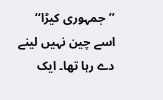’’جمہوری کیڑا‘‘ اسے چین نہیں لینے دے رہا تھا۔ ایک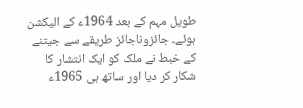طویل مہم کے بعد 1964ء کے الیکشن ہوئے۔ جائزوناجائز طریقے سے جیتنے کے خبط نے ملک کو ایک انتشار کا شکار کر دیا اور ساتھ ہی 1965ء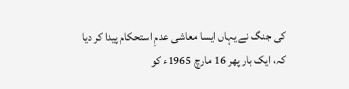کی جنگ نے یہاں ایسا معاشی عدمِ استحکام پیدا کر دیا کہ، ایک بار پھر 16 مارچ 1965ء کو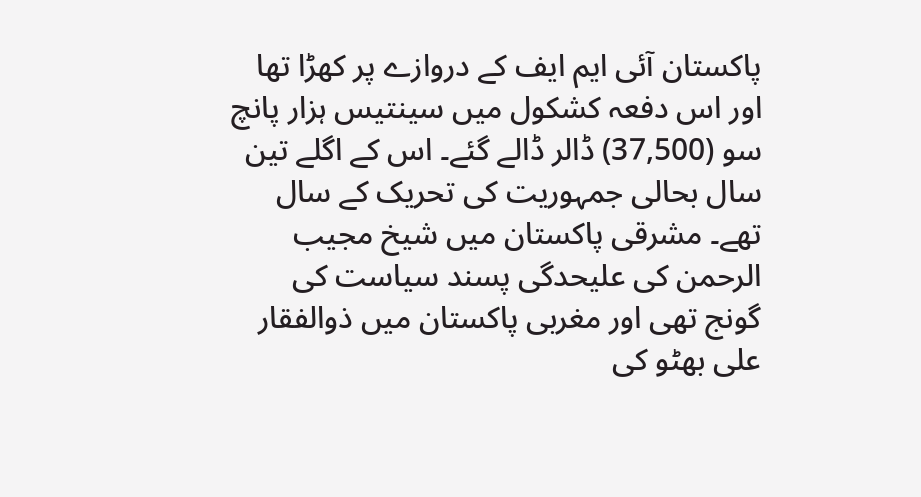پاکستان آئی ایم ایف کے دروازے پر کھڑا تھا اور اس دفعہ کشکول میں سینتیس ہزار پانچ سو (37,500) ڈالر ڈالے گئے۔ اس کے اگلے تین سال بحالی جمہوریت کی تحریک کے سال تھے۔ مشرقی پاکستان میں شیخ مجیب الرحمن کی علیحدگی پسند سیاست کی گونج تھی اور مغربی پاکستان میں ذوالفقار علی بھٹو کی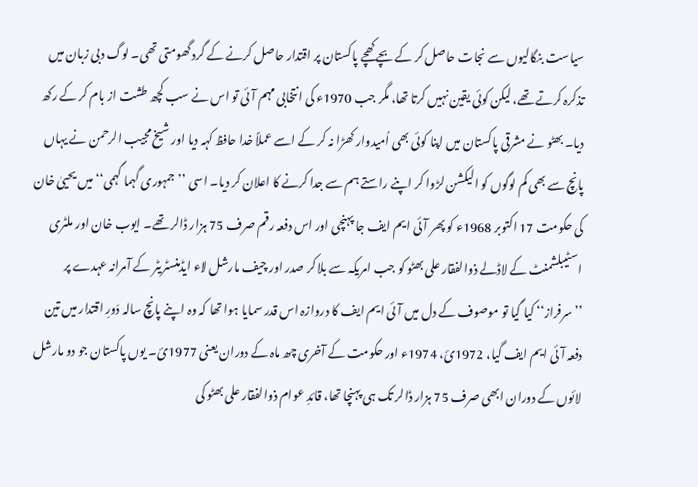سیاست بنگالیوں سے نجات حاصل کر کے بچے کھچے پاکستان پر اقتدار حاصل کرنے کے گرد گھومتی تھی۔ لوگ دبی زبان میں تذکرہ کرتے تھے، لیکن کوئی یقین نہیں کرتا تھا، مگر جب 1970ء کی انتخابی مہم آئی تو اس نے سب کچھ طشت از بام کر کے رکھ دیا۔ بھٹو نے مشرقی پاکستان میں اپنا کوئی بھی اُمیدوار کھڑا نہ کر کے اسے عملاً خدا حافظ کہہ دیا اور شیخ مجیب الرحمن نے یہاں پانچ سے بھی کم لوگوں کو الیکشن لڑوا کر اپنے راستے ہم سے جدا کرنے کا اعلان کر دیا۔ اسی ’’جمہوری گہما گہمی‘‘ میں یحییٰ خان کی حکومت 17 اکتوبر 1968ء کو پھر آئی ایم ایف جا پہنچی اور اس دفعہ رقم صرف 75 ہزار ڈالر تھے۔ ایوب خان اور ملٹری اسٹیبلشمنٹ کے لاڈلے ذوالفقار علی بھٹو کو جب امریکہ سے بلا کر صدر اور چیف مارشل لاء ایڈمنسٹریٹر کے آمرانہ عہدے پر ’’سرفراز‘‘ کیا گیا تو موصوف کے دل میں آئی ایم ایف کا دروازہ اس قدر سمایا ہوا تھا کہ وہ اپنے پانچ سالہ دَورِ اقتدار میں تین دفعہ آئی ایم ایف گیا، 1972ئ، 1974ء اور حکومت کے آخری چھ ماہ کے دوران یعنی 1977ئ۔ یوں پاکستان جو دو مارشل لائوں کے دوران ابھی صرف 75 ہزار ڈالر تک ہی پہنچا تھا، قائدِ عوام ذوالفقار علی بھٹو کی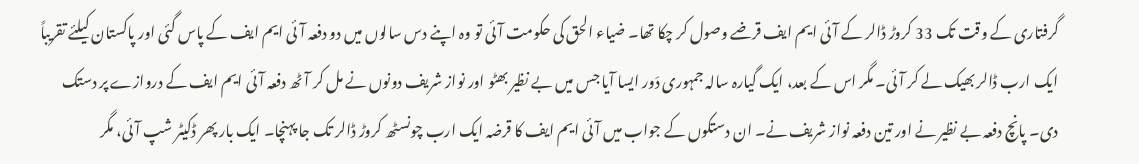گرفتاری کے وقت تک 33 کروڑ ڈالر کے آئی ایم ایف قرضے وصول کر چکا تھا۔ ضیاء الحق کی حکومت آئی تو وہ اپنے دس سالوں میں دو دفعہ آئی ایم ایف کے پاس گئی اور پاکستان کیلئے تقریباً ایک ارب ڈالر بھیک لے کر آئی۔ مگر اس کے بعد، ایک گیارہ سالہ جمہوری دَور ایسا آیا جس میں بے نظیر بھٹو اور نواز شریف دونوں نے مل کر آٹھ دفعہ آئی ایم ایف کے دروازے پر دستک دی۔ پانچ دفعہ بے نظیر نے اور تین دفعہ نواز شریف نے۔ ان دستکوں کے جواب میں آئی ایم ایف کا قرضہ ایک ارب چونسٹھ کروڑ ڈالر تک جا پہنچا۔ ایک بار پھر ڈکیٹر شپ آئی، مگر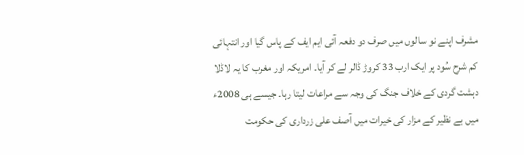مشرف اپنے نو سالوں میں صرف دو دفعہ آئی ایم ایف کے پاس گیا اور انتہائی کم شرح سُود پر ایک ارب 33 کروڑ ڈالر لے کر آیا۔ امریکہ اور مغرب کا یہ لاڈلا دہشت گردی کے خلاف جنگ کی وجہ سے مراعات لیتا رہا۔ جیسے ہی 2008ء میں بے نظیر کے مزار کی خیرات میں آصف علی زرداری کی حکومت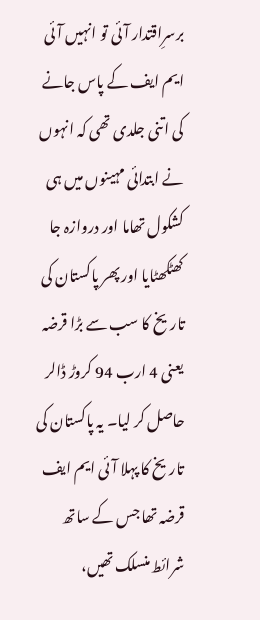برسرِاقتدار آئی تو انہیں آئی ایم ایف کے پاس جانے کی اتنی جلدی تھی کہ انہوں نے ابتدائی مہینوں میں ہی کشکول تھاما اور دروازہ جا کھٹکھٹایا اور پھر پاکستان کی تاریخ کا سب سے بڑا قرضہ یعنی 4 ارب 94 کروڑ ڈالر حاصل کر لیا۔ یہ پاکستان کی تاریخ کا پہلا آئی ایم ایف قرضہ تھا جس کے ساتھ شرائط منسلک تھیں،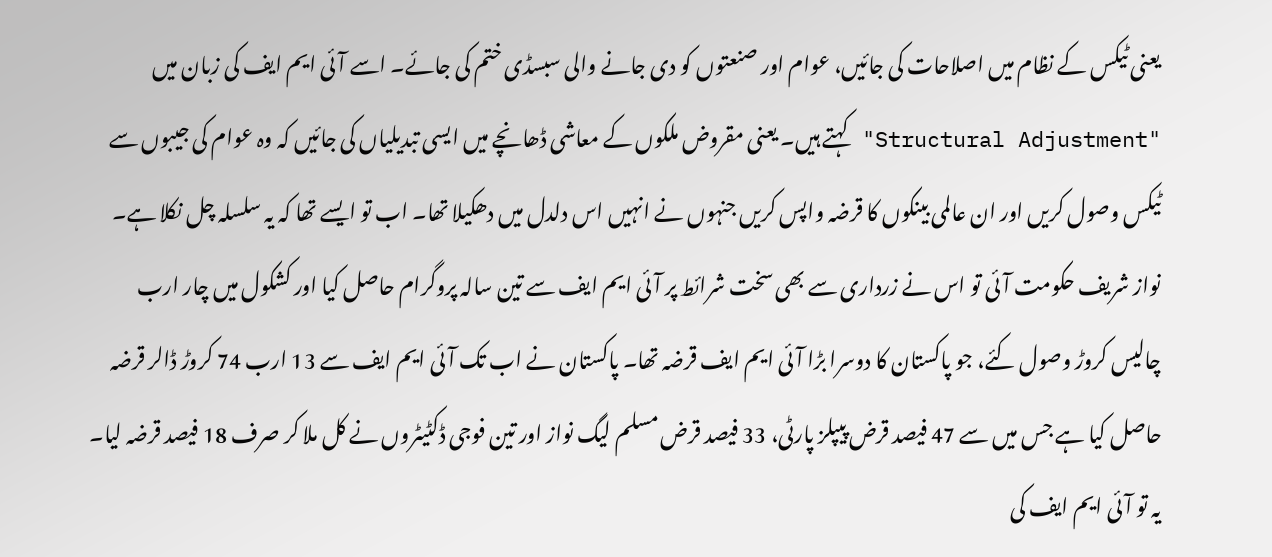یعنی ٹیکس کے نظام میں اصلاحات کی جائیں، عوام اور صنعتوں کو دی جانے والی سبسڈی ختم کی جائے۔ اسے آئی ایم ایف کی زبان میں "Structural Adjustment" کہتے ہیں۔ یعنی مقروض ملکوں کے معاشی ڈھانچے میں ایسی تبدیلیاں کی جائیں کہ وہ عوام کی جیبوں سے ٹیکس وصول کریں اور ان عالمی بینکوں کا قرضہ واپس کریں جنہوں نے انہیں اس دلدل میں دھکیلا تھا۔ اب تو ایسے تھا کہ یہ سلسلہ چل نکلا ہے۔ نواز شریف حکومت آئی تو اس نے زرداری سے بھی سخت شرائط پر آئی ایم ایف سے تین سالہ پروگرام حاصل کیا اور کشکول میں چار ارب چالیس کروڑ وصول کئے، جو پاکستان کا دوسرا بڑا آئی ایم ایف قرضہ تھا۔ پاکستان نے اب تک آئی ایم ایف سے 13 ارب 74 کروڑ ڈالر قرضہ حاصل کیا ہے جس میں سے 47 فیصد قرض پیپلز پارٹی، 33 فیصد قرض مسلم لیگ نواز اور تین فوجی ڈکٹیٹروں نے کل ملا کر صرف 18 فیصد قرضہ لیا۔ یہ تو آئی ایم ایف کی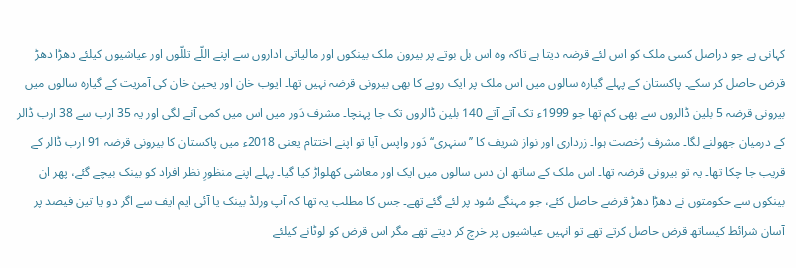کہانی ہے جو دراصل کسی ملک کو اس لئے قرضہ دیتا ہے تاکہ وہ اس بل بوتے پر بیرون ملک بینکوں اور مالیاتی اداروں سے اپنے اللّے تللّوں اور عیاشیوں کیلئے دھڑا دھڑ قرض حاصل کر سکے۔ پاکستان کے پہلے گیارہ سالوں میں اس ملک پر ایک روپے کا بھی بیرونی قرضہ نہیں تھا۔ ایوب خان اور یحییٰ خان کی آمریت کے گیارہ سالوں میں بیرونی قرضہ 5 بلین ڈالروں سے بھی کم تھا جو 1999ء تک آتے آتے 140 بلین ڈالروں تک جا پہنچا۔ مشرف دَور میں اس میں کمی آنے لگی اور یہ 35 ارب سے 38 ارب ڈالر کے درمیان جھولنے لگا۔ مشرف رُخصت ہوا۔ زرداری اور نواز شریف کا ’’سنہری‘‘ دَور واپس آیا تو اپنے اختتام یعنی 2018ء میں پاکستان کا بیرونی قرضہ 91 ارب ڈالر کے قریب جا چکا تھا۔ یہ تو بیرونی قرضہ تھا۔ اس ملک کے ساتھ ان دس سالوں میں ایک اور معاشی کھلواڑ کیا گیا۔ پہلے اپنے منظورِ نظر افراد کو بینک بیچے گئے، پھر ان بینکوں سے حکومتوں نے دھڑا دھڑ قرضے حاصل کئے، جو مہنگے سُود پر لئے گئے تھے۔ جس کا مطلب یہ تھا کہ آپ ورلڈ بینک یا آئی ایم ایف سے اگر دو یا تین فیصد پر آسان شرائط کیساتھ قرض حاصل کرتے تھے تو انہیں عیاشیوں پر خرچ کر دیتے تھے مگر اس قرض کو لوٹانے کیلئے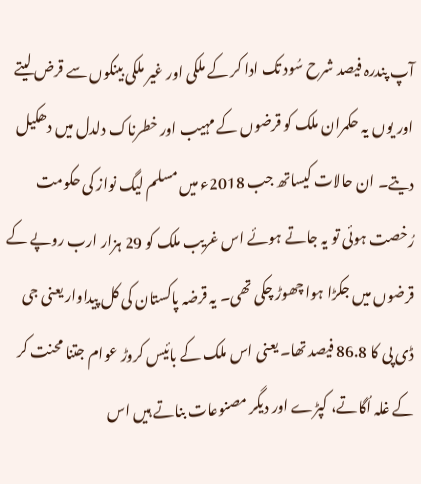آپ پندرہ فیصد شرح سُود تک ادا کر کے ملکی اور غیر ملکی بینکوں سے قرض لیتے اور یوں یہ حکمران ملک کو قرضوں کے مہیب اور خطرناک دلدل میں دھکیل دیتے۔ ان حالات کیساتھ جب 2018ء میں مسلم لیگ نواز کی حکومت رُخصت ہوئی تو یہ جاتے ہوئے اس غریب ملک کو 29 ہزار ارب روپے کے قرضوں میں جکڑا ہوا چھوڑ چکی تھی۔ یہ قرضہ پاکستان کی کل پیداوار یعنی جی ڈی پی کا 86.8 فیصد تھا۔ یعنی اس ملک کے بائیس کروڑ عوام جتنا محنت کر کے غلہ اُگاتے، کپڑے اور دیگر مصنوعات بناتے ہیں اس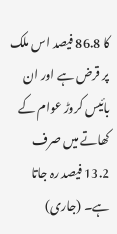کا 86.8 فیصد اس ملک پر قرض ہے اور ان بائیس کروڑ عوام کے کھاتے میں صرف 13.2 فیصد رہ جاتا ہے۔ (جاری)